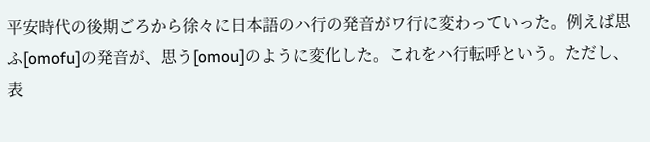平安時代の後期ごろから徐々に日本語のハ行の発音がワ行に変わっていった。例えば思ふ[omofu]の発音が、思う[omou]のように変化した。これをハ行転呼という。ただし、表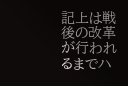記上は戦後の改革が行われるまでハ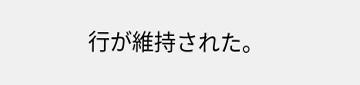行が維持された。